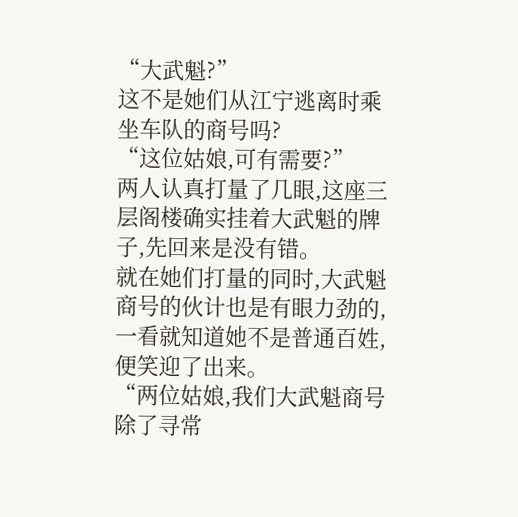“大武魁?”
这不是她们从江宁逃离时乘坐车队的商号吗?
“这位姑娘,可有需要?”
两人认真打量了几眼,这座三层阁楼确实挂着大武魁的牌子,先回来是没有错。
就在她们打量的同时,大武魁商号的伙计也是有眼力劲的,一看就知道她不是普通百姓,便笑迎了出来。
“两位姑娘,我们大武魁商号除了寻常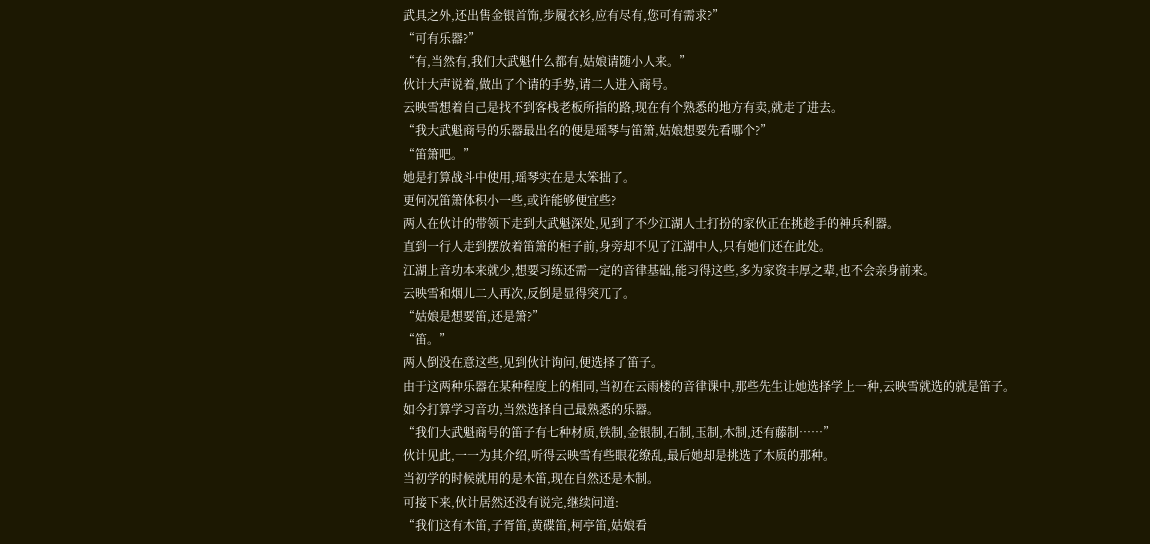武具之外,还出售金银首饰,步履衣衫,应有尽有,您可有需求?”
“可有乐器?”
“有,当然有,我们大武魁什么都有,姑娘请随小人来。”
伙计大声说着,做出了个请的手势,请二人进入商号。
云映雪想着自己是找不到客栈老板所指的路,现在有个熟悉的地方有卖,就走了进去。
“我大武魁商号的乐器最出名的便是瑶琴与笛箫,姑娘想要先看哪个?”
“笛箫吧。”
她是打算战斗中使用,瑶琴实在是太笨拙了。
更何况笛箫体积小一些,或许能够便宜些?
两人在伙计的带领下走到大武魁深处,见到了不少江湖人士打扮的家伙正在挑趁手的神兵利器。
直到一行人走到摆放着笛箫的柜子前,身旁却不见了江湖中人,只有她们还在此处。
江湖上音功本来就少,想要习练还需一定的音律基础,能习得这些,多为家资丰厚之辈,也不会亲身前来。
云映雪和烟儿二人再次,反倒是显得突兀了。
“姑娘是想要笛,还是箫?”
“笛。”
两人倒没在意这些,见到伙计询问,便选择了笛子。
由于这两种乐器在某种程度上的相同,当初在云雨楼的音律课中,那些先生让她选择学上一种,云映雪就选的就是笛子。
如今打算学习音功,当然选择自己最熟悉的乐器。
“我们大武魁商号的笛子有七种材质,铁制,金银制,石制,玉制,木制,还有藤制……”
伙计见此,一一为其介绍,听得云映雪有些眼花缭乱,最后她却是挑选了木质的那种。
当初学的时候就用的是木笛,现在自然还是木制。
可接下来,伙计居然还没有说完,继续问道:
“我们这有木笛,子胥笛,黄碟笛,柯亭笛,姑娘看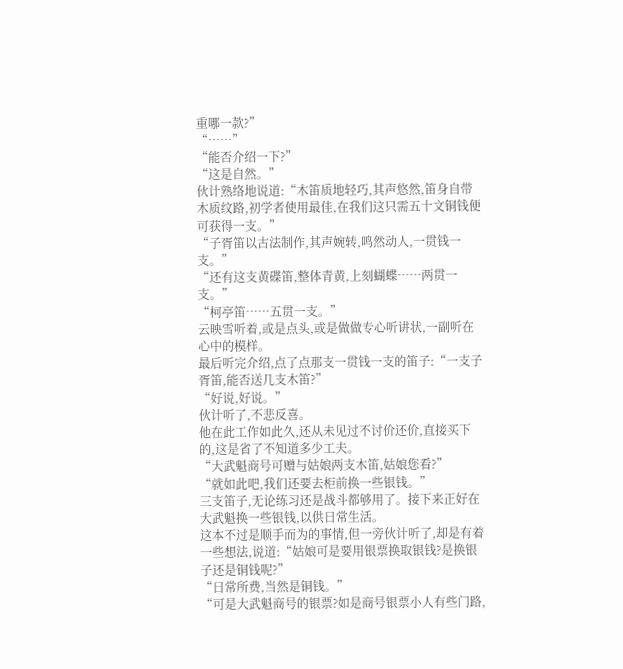重哪一款?”
“……”
“能否介绍一下?”
“这是自然。”
伙计熟络地说道:“木笛质地轻巧,其声悠然,笛身自带木质纹路,初学者使用最佳,在我们这只需五十文铜钱便可获得一支。”
“子胥笛以古法制作,其声婉转,鸣然动人,一贯钱一支。”
“还有这支黄碟笛,整体青黄,上刻蝴蝶……两贯一支。”
“柯亭笛……五贯一支。”
云映雪听着,或是点头,或是做做专心听讲状,一副听在心中的模样。
最后听完介绍,点了点那支一贯钱一支的笛子:“一支子胥笛,能否送几支木笛?”
“好说,好说。”
伙计听了,不悲反喜。
他在此工作如此久,还从未见过不讨价还价,直接买下的,这是省了不知道多少工夫。
“大武魁商号可赠与姑娘两支木笛,姑娘您看?”
“就如此吧,我们还要去柜前换一些银钱。”
三支笛子,无论练习还是战斗都够用了。接下来正好在大武魁换一些银钱,以供日常生活。
这本不过是顺手而为的事情,但一旁伙计听了,却是有着一些想法,说道:“姑娘可是要用银票换取银钱?是换银子还是铜钱呢?”
“日常所费,当然是铜钱。”
“可是大武魁商号的银票?如是商号银票小人有些门路,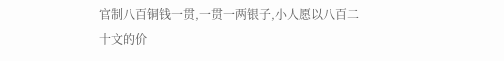官制八百铜钱一贯,一贯一两银子,小人愿以八百二十文的价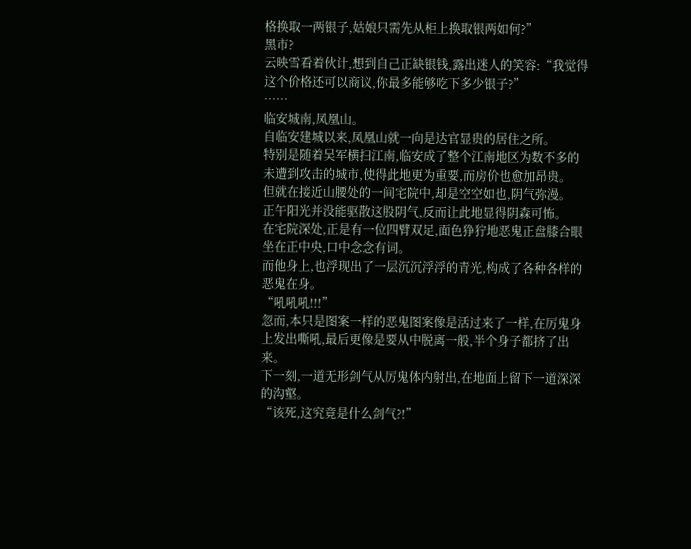格换取一两银子,姑娘只需先从柜上换取银两如何?”
黑市?
云映雪看着伙计,想到自己正缺银钱,露出迷人的笑容:“我觉得这个价格还可以商议,你最多能够吃下多少银子?”
……
临安城南,凤凰山。
自临安建城以来,凤凰山就一向是达官显贵的居住之所。
特别是随着吴军横扫江南,临安成了整个江南地区为数不多的未遭到攻击的城市,使得此地更为重要,而房价也愈加昂贵。
但就在接近山腰处的一间宅院中,却是空空如也,阴气弥漫。
正午阳光并没能驱散这股阴气,反而让此地显得阴森可怖。
在宅院深处,正是有一位四臂双足,面色狰狞地恶鬼正盘膝合眼坐在正中央,口中念念有词。
而他身上,也浮现出了一层沉沉浮浮的青光,构成了各种各样的恶鬼在身。
“吼吼吼!!!”
忽而,本只是图案一样的恶鬼图案像是活过来了一样,在厉鬼身上发出嘶吼,最后更像是要从中脱离一般,半个身子都挤了出来。
下一刻,一道无形剑气从厉鬼体内射出,在地面上留下一道深深的沟壑。
“该死,这究竟是什么剑气?!”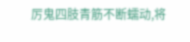厉鬼四肢青筋不断蠕动,将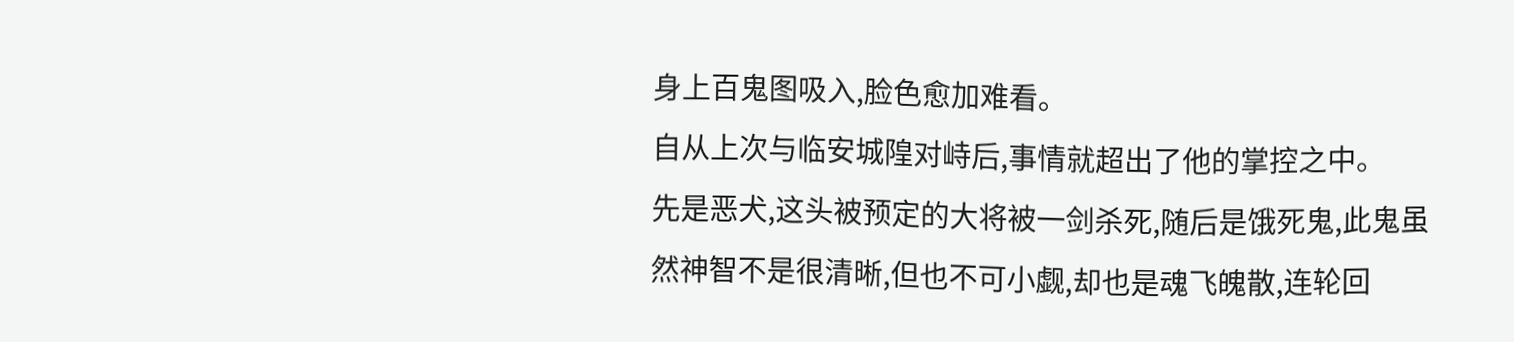身上百鬼图吸入,脸色愈加难看。
自从上次与临安城隍对峙后,事情就超出了他的掌控之中。
先是恶犬,这头被预定的大将被一剑杀死,随后是饿死鬼,此鬼虽然神智不是很清晰,但也不可小觑,却也是魂飞魄散,连轮回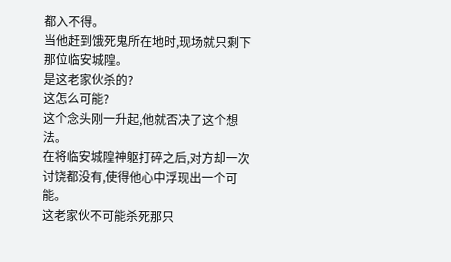都入不得。
当他赶到饿死鬼所在地时,现场就只剩下那位临安城隍。
是这老家伙杀的?
这怎么可能?
这个念头刚一升起,他就否决了这个想法。
在将临安城隍神躯打碎之后,对方却一次讨饶都没有,使得他心中浮现出一个可能。
这老家伙不可能杀死那只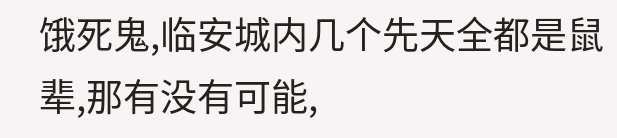饿死鬼,临安城内几个先天全都是鼠辈,那有没有可能,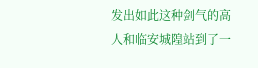发出如此这种剑气的高人和临安城隍站到了一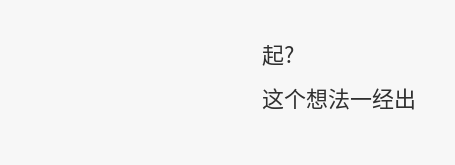起?
这个想法一经出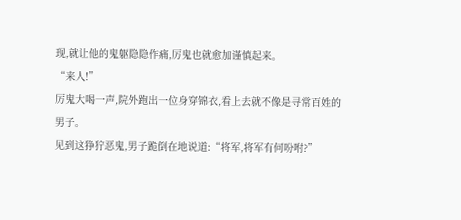现,就让他的鬼躯隐隐作痛,厉鬼也就愈加谨慎起来。
“来人!”
厉鬼大喝一声,院外跑出一位身穿锦衣,看上去就不像是寻常百姓的男子。
见到这狰狞恶鬼,男子跪倒在地说道:“将军,将军有何吩咐?”